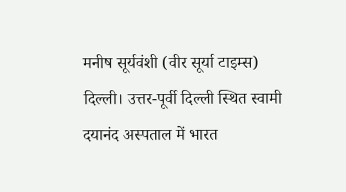मनीष सूर्यवंशी (वीर सूर्या टाइम्स)
दिल्ली। उत्तर-पूर्वी दिल्ली स्थित स्वामी दयानंद अस्पताल में भारत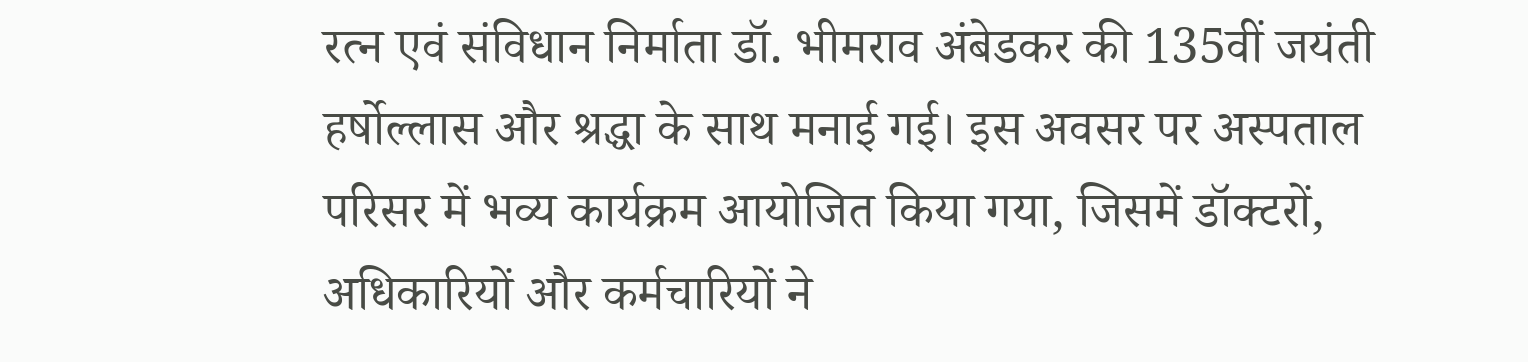रत्न एवं संविधान निर्माता डॉ. भीमराव अंबेडकर की 135वीं जयंती हर्षोल्लास और श्रद्धा के साथ मनाई गई। इस अवसर पर अस्पताल परिसर में भव्य कार्यक्रम आयोजित किया गया, जिसमें डॉक्टरों, अधिकारियों और कर्मचारियों ने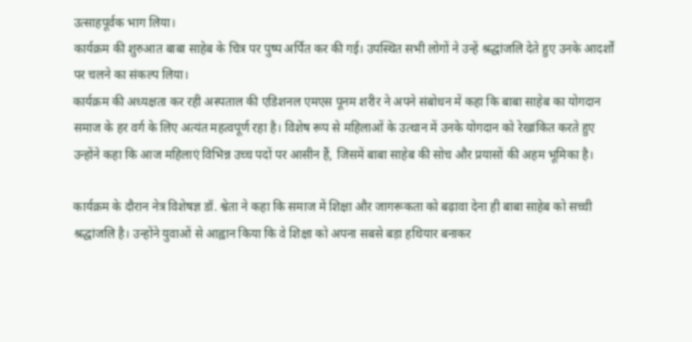उत्साहपूर्वक भाग लिया।
कार्यक्रम की शुरुआत बाबा साहेब के चित्र पर पुष्प अर्पित कर की गई। उपस्थित सभी लोगों ने उन्हें श्रद्धांजलि देते हुए उनके आदर्शों पर चलने का संकल्प लिया।
कार्यक्रम की अध्यक्षता कर रही अस्पताल की एडिशनल एमएस पूनम शरीर ने अपने संबोधन में कहा कि बाबा साहेब का योगदान समाज के हर वर्ग के लिए अत्यंत महत्वपूर्ण रहा है। विशेष रूप से महिलाओं के उत्थान में उनके योगदान को रेखांकित करते हुए उन्होंने कहा कि आज महिलाएं विभिन्न उच्च पदों पर आसीन हैं, जिसमें बाबा साहेब की सोच और प्रयासों की अहम भूमिका है।

कार्यक्रम के दौरान नेत्र विशेषज्ञ डॉ. श्वेता ने कहा कि समाज में शिक्षा और जागरूकता को बढ़ावा देना ही बाबा साहेब को सच्ची श्रद्धांजलि है। उन्होंने युवाओं से आह्वान किया कि वे शिक्षा को अपना सबसे बड़ा हथियार बनाकर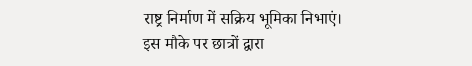राष्ट्र निर्माण में सक्रिय भूमिका निभाएं।
इस मौके पर छात्रों द्वारा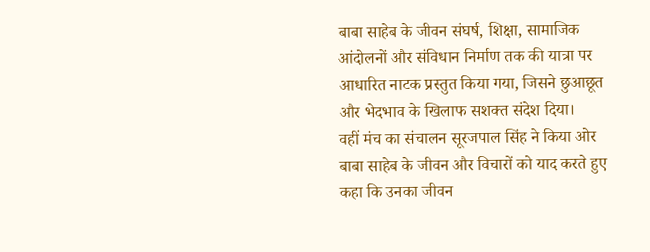बाबा साहेब के जीवन संघर्ष, शिक्षा, सामाजिक आंदोलनों और संविधान निर्माण तक की यात्रा पर आधारित नाटक प्रस्तुत किया गया, जिसने छुआछूत और भेदभाव के खिलाफ सशक्त संदेश दिया।
वहीं मंच का संचालन सूरजपाल सिंह ने किया ओर बाबा साहेब के जीवन और विचारों को याद करते हुए कहा कि उनका जीवन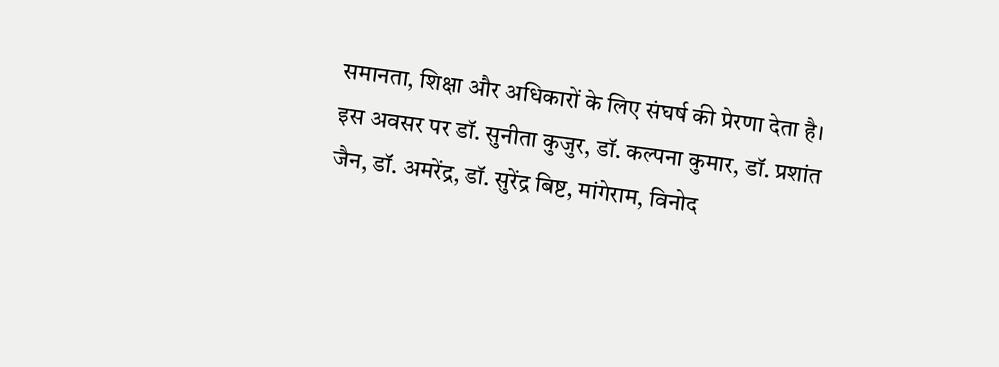समानता, शिक्षा और अधिकारों के लिए संघर्ष की प्रेरणा देता है।
इस अवसर पर डॉ. सुनीता कुजुर, डॉ. कल्पना कुमार, डॉ. प्रशांत जैन, डॉ. अमरेंद्र, डॉ. सुरेंद्र बिष्ट, मांगेराम, विनोद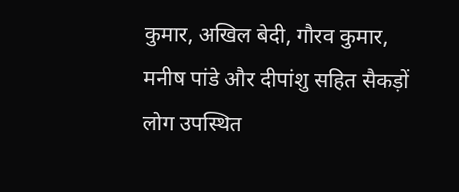कुमार, अखिल बेदी, गौरव कुमार, मनीष पांडे और दीपांशु सहित सैकड़ों लोग उपस्थित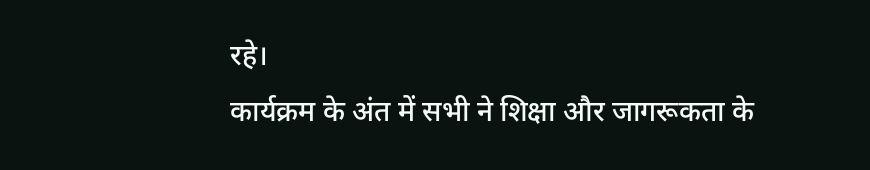रहे।
कार्यक्रम के अंत में सभी ने शिक्षा और जागरूकता के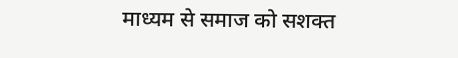माध्यम से समाज को सशक्त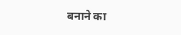बनाने का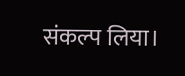संकल्प लिया।